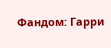Фандом: Гарри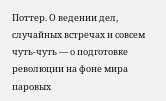Поттер. О ведении дел, случайных встречах и совсем чуть-чуть — о подготовке революции на фоне мира паровых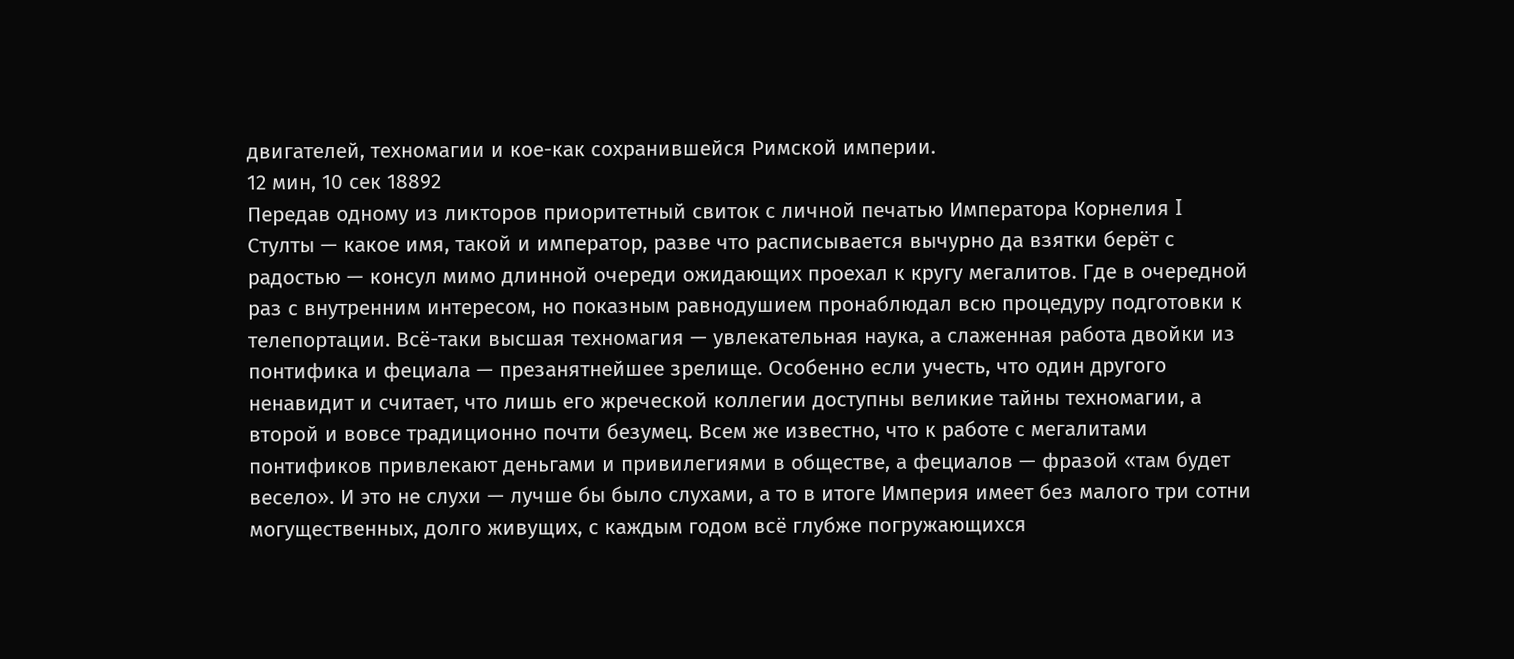двигателей, техномагии и кое-как сохранившейся Римской империи.
12 мин, 10 сек 18892
Передав одному из ликторов приоритетный свиток с личной печатью Императора Корнелия I Стулты — какое имя, такой и император, разве что расписывается вычурно да взятки берёт с радостью — консул мимо длинной очереди ожидающих проехал к кругу мегалитов. Где в очередной раз с внутренним интересом, но показным равнодушием пронаблюдал всю процедуру подготовки к телепортации. Всё-таки высшая техномагия — увлекательная наука, а слаженная работа двойки из понтифика и фециала — презанятнейшее зрелище. Особенно если учесть, что один другого ненавидит и считает, что лишь его жреческой коллегии доступны великие тайны техномагии, а второй и вовсе традиционно почти безумец. Всем же известно, что к работе с мегалитами понтификов привлекают деньгами и привилегиями в обществе, а фециалов — фразой «там будет весело». И это не слухи — лучше бы было слухами, а то в итоге Империя имеет без малого три сотни могущественных, долго живущих, с каждым годом всё глубже погружающихся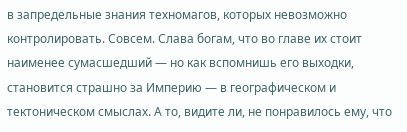в запредельные знания техномагов, которых невозможно контролировать. Совсем. Слава богам, что во главе их стоит наименее сумасшедший — но как вспомнишь его выходки, становится страшно за Империю — в географическом и тектоническом смыслах. А то, видите ли, не понравилось ему, что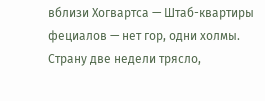вблизи Хогвартса — Штаб-квартиры фециалов — нет гор, одни холмы. Страну две недели трясло,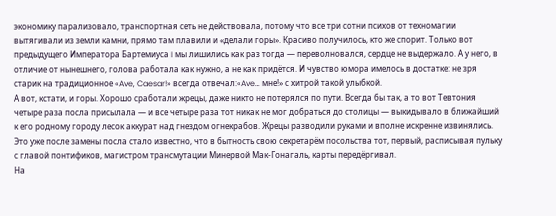экономику парализовало, транспортная сеть не действовала, потому что все три сотни психов от техномагии вытягивали из земли камни, прямо там плавили и «делали горы». Красиво получилось, кто же спорит. Только вот предыдущего Императора Бартемиуса I мы лишились как раз тогда — переволновался, сердце не выдержало. А у него, в отличие от нынешнего, голова работала как нужно, а не как придётся. И чувство юмора имелось в достатке: не зря старик на традиционное «Ave, Caesar!» всегда отвечал:«Ave… мне!» с хитрой такой улыбкой.
А вот, кстати, и горы. Хорошо сработали жрецы, даже никто не потерялся по пути. Всегда бы так, а то вот Тевтония четыре раза посла присылала — и все четыре раза тот никак не мог добраться до столицы — выкидывало в ближайший к его родному городу лесок аккурат над гнездом огнекрабов. Жрецы разводили руками и вполне искренне извинялись. Это уже после замены посла стало известно, что в бытность свою секретарём посольства тот, первый, расписывая пульку с главой понтификов, магистром трансмутации Минервой Мак-Гонагаль, карты передёргивал.
На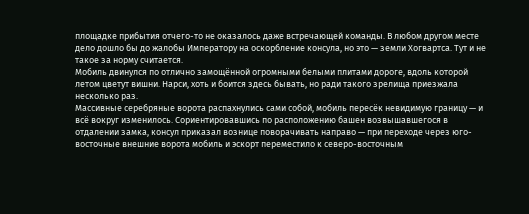площадке прибытия отчего-то не оказалось даже встречающей команды. В любом другом месте дело дошло бы до жалобы Императору на оскорбление консула, но это — земли Хогвартса. Тут и не такое за норму считается.
Мобиль двинулся по отлично замощённой огромными белыми плитами дороге, вдоль которой летом цветут вишни. Нарси, хоть и боится здесь бывать, но ради такого зрелища приезжала несколько раз.
Массивные серебряные ворота распахнулись сами собой, мобиль пересёк невидимую границу — и всё вокруг изменилось. Сориентировавшись по расположению башен возвышавшегося в отдалении замка, консул приказал вознице поворачивать направо — при переходе через юго-восточные внешние ворота мобиль и эскорт переместило к северо-восточным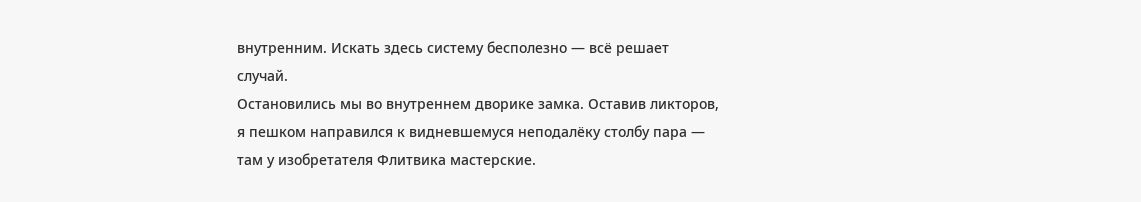внутренним. Искать здесь систему бесполезно — всё решает случай.
Остановились мы во внутреннем дворике замка. Оставив ликторов, я пешком направился к видневшемуся неподалёку столбу пара — там у изобретателя Флитвика мастерские.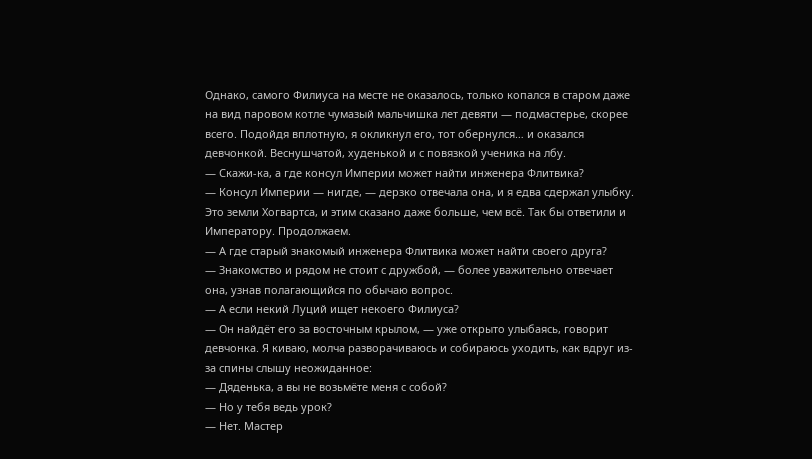Однако, самого Филиуса на месте не оказалось, только копался в старом даже на вид паровом котле чумазый мальчишка лет девяти — подмастерье, скорее всего. Подойдя вплотную, я окликнул его, тот обернулся… и оказался девчонкой. Веснушчатой, худенькой и с повязкой ученика на лбу.
— Скажи-ка, а где консул Империи может найти инженера Флитвика?
— Консул Империи — нигде, — дерзко отвечала она, и я едва сдержал улыбку. Это земли Хогвартса, и этим сказано даже больше, чем всё. Так бы ответили и Императору. Продолжаем.
— А где старый знакомый инженера Флитвика может найти своего друга?
— Знакомство и рядом не стоит с дружбой, — более уважительно отвечает она, узнав полагающийся по обычаю вопрос.
— А если некий Луций ищет некоего Филиуса?
— Он найдёт его за восточным крылом, — уже открыто улыбаясь, говорит девчонка. Я киваю, молча разворачиваюсь и собираюсь уходить, как вдруг из-за спины слышу неожиданное:
— Дяденька, а вы не возьмёте меня с собой?
— Но у тебя ведь урок?
— Нет. Мастер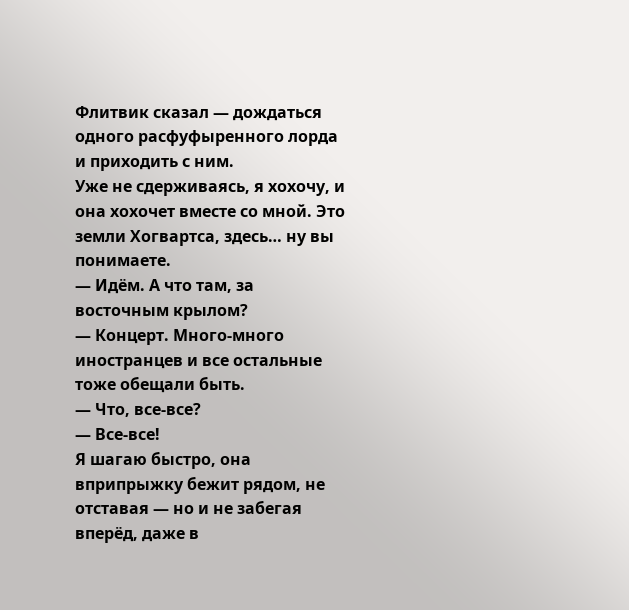Флитвик сказал — дождаться одного расфуфыренного лорда и приходить с ним.
Уже не сдерживаясь, я хохочу, и она хохочет вместе со мной. Это земли Хогвартса, здесь… ну вы понимаете.
— Идём. А что там, за восточным крылом?
— Концерт. Много-много иностранцев и все остальные тоже обещали быть.
— Что, все-все?
— Все-все!
Я шагаю быстро, она вприпрыжку бежит рядом, не отставая — но и не забегая вперёд, даже в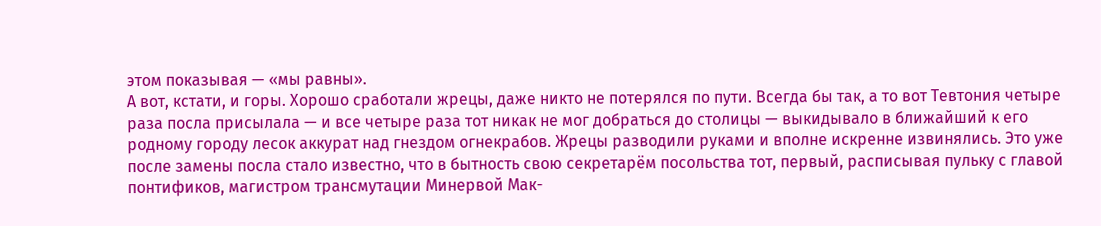этом показывая — «мы равны».
А вот, кстати, и горы. Хорошо сработали жрецы, даже никто не потерялся по пути. Всегда бы так, а то вот Тевтония четыре раза посла присылала — и все четыре раза тот никак не мог добраться до столицы — выкидывало в ближайший к его родному городу лесок аккурат над гнездом огнекрабов. Жрецы разводили руками и вполне искренне извинялись. Это уже после замены посла стало известно, что в бытность свою секретарём посольства тот, первый, расписывая пульку с главой понтификов, магистром трансмутации Минервой Мак-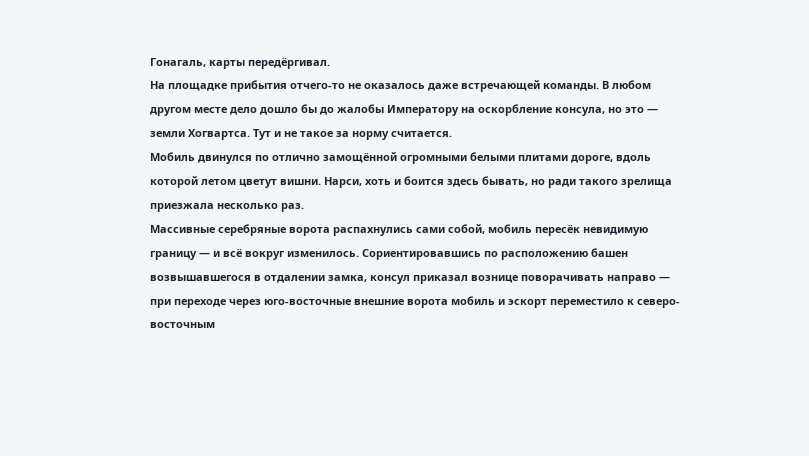Гонагаль, карты передёргивал.
На площадке прибытия отчего-то не оказалось даже встречающей команды. В любом другом месте дело дошло бы до жалобы Императору на оскорбление консула, но это — земли Хогвартса. Тут и не такое за норму считается.
Мобиль двинулся по отлично замощённой огромными белыми плитами дороге, вдоль которой летом цветут вишни. Нарси, хоть и боится здесь бывать, но ради такого зрелища приезжала несколько раз.
Массивные серебряные ворота распахнулись сами собой, мобиль пересёк невидимую границу — и всё вокруг изменилось. Сориентировавшись по расположению башен возвышавшегося в отдалении замка, консул приказал вознице поворачивать направо — при переходе через юго-восточные внешние ворота мобиль и эскорт переместило к северо-восточным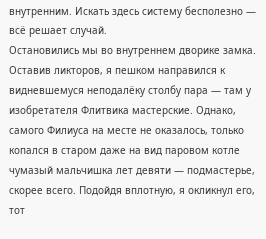внутренним. Искать здесь систему бесполезно — всё решает случай.
Остановились мы во внутреннем дворике замка. Оставив ликторов, я пешком направился к видневшемуся неподалёку столбу пара — там у изобретателя Флитвика мастерские. Однако, самого Филиуса на месте не оказалось, только копался в старом даже на вид паровом котле чумазый мальчишка лет девяти — подмастерье, скорее всего. Подойдя вплотную, я окликнул его, тот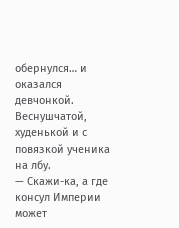обернулся… и оказался девчонкой. Веснушчатой, худенькой и с повязкой ученика на лбу.
— Скажи-ка, а где консул Империи может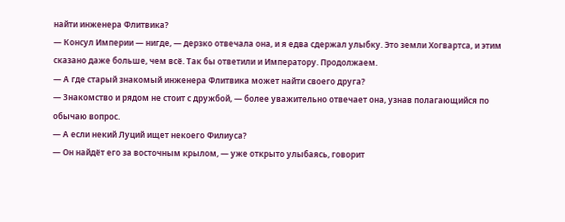найти инженера Флитвика?
— Консул Империи — нигде, — дерзко отвечала она, и я едва сдержал улыбку. Это земли Хогвартса, и этим сказано даже больше, чем всё. Так бы ответили и Императору. Продолжаем.
— А где старый знакомый инженера Флитвика может найти своего друга?
— Знакомство и рядом не стоит с дружбой, — более уважительно отвечает она, узнав полагающийся по обычаю вопрос.
— А если некий Луций ищет некоего Филиуса?
— Он найдёт его за восточным крылом, — уже открыто улыбаясь, говорит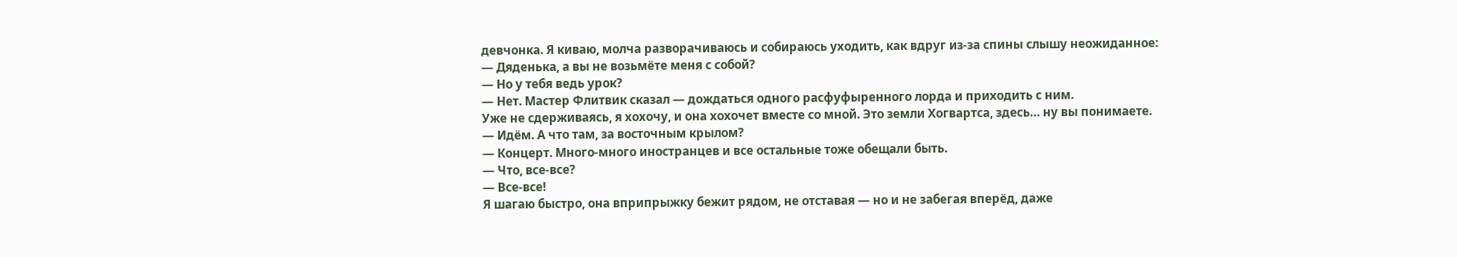девчонка. Я киваю, молча разворачиваюсь и собираюсь уходить, как вдруг из-за спины слышу неожиданное:
— Дяденька, а вы не возьмёте меня с собой?
— Но у тебя ведь урок?
— Нет. Мастер Флитвик сказал — дождаться одного расфуфыренного лорда и приходить с ним.
Уже не сдерживаясь, я хохочу, и она хохочет вместе со мной. Это земли Хогвартса, здесь… ну вы понимаете.
— Идём. А что там, за восточным крылом?
— Концерт. Много-много иностранцев и все остальные тоже обещали быть.
— Что, все-все?
— Все-все!
Я шагаю быстро, она вприпрыжку бежит рядом, не отставая — но и не забегая вперёд, даже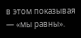в этом показывая — «мы равны».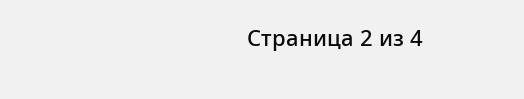Страница 2 из 4